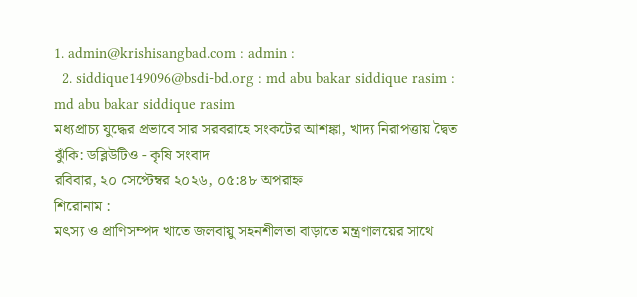1. admin@krishisangbad.com : admin :
  2. siddique149096@bsdi-bd.org : md abu bakar siddique rasim : md abu bakar siddique rasim
মধ্যপ্রাচ্য যুদ্ধের প্রভাবে সার সরবরাহে সংকটের আশঙ্কা, খাদ্য নিরাপত্তায় দ্বৈত ঝুঁকি: ডব্লিউটিও - কৃষি সংবাদ
রবিবার, ২০ সেপ্টেম্বর ২০২৬, ০৫:৪৮ অপরাহ্ন
শিরোনাম :
মৎস্য ও প্রাণিসম্পদ খাতে জলবায়ু সহনশীলতা বাড়াতে মন্ত্রণালয়ের সাথে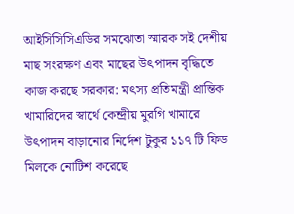আইসিসিসিএডির সমঝোতা স্মারক সই দেশীয় মাছ সংরক্ষণ এবং মাছের উৎপাদন বৃদ্ধিতে কাজ করছে সরকার: মৎস্য প্রতিমন্ত্রী প্রান্তিক খামারিদের স্বার্থে কেন্দ্রীয় মুরগি খামারে উৎপাদন বাড়ানোর নির্দেশ টুকুর ১১৭ টি ফিড মিলকে নোটিশ করেছে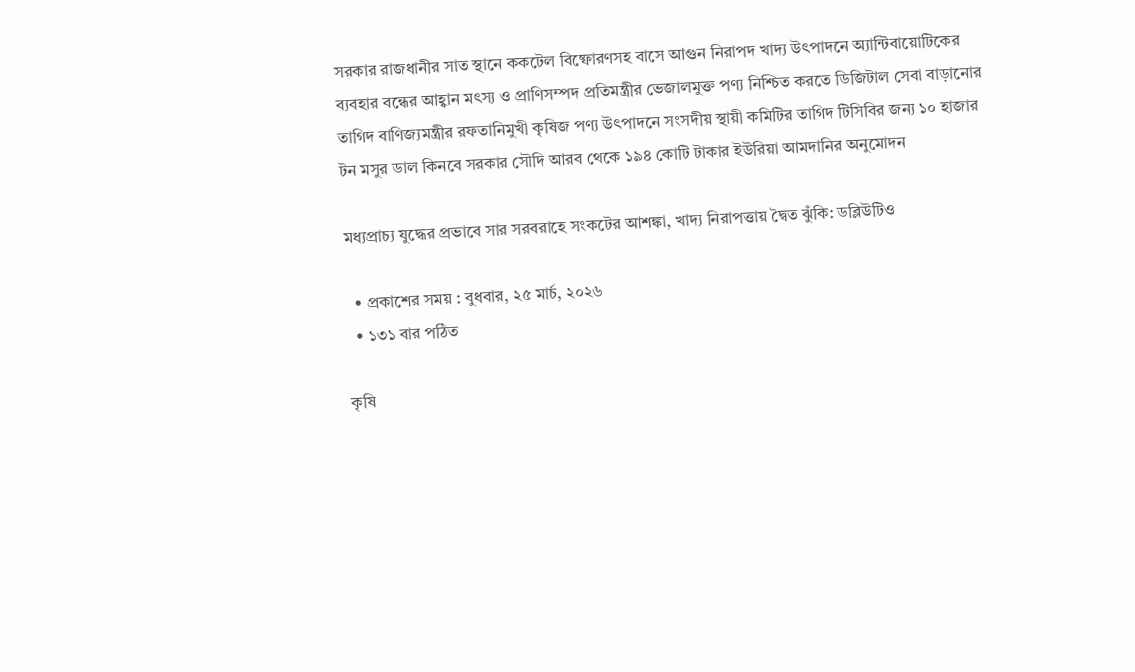সরকার রাজধানীর সাত স্থানে ককটেল বিষ্ফোরণসহ বাসে আগুন নিরাপদ খাদ্য উৎপাদনে অ্যান্টিবায়োটিকের ব্যবহার বন্ধের আহ্বান মৎস্য ও প্রাণিসম্পদ প্রতিমন্ত্রীর ভেজালমুক্ত পণ্য নিশ্চিত করতে ডিজিটাল সেবা বাড়ানোর তাগিদ বাণিজ্যমন্ত্রীর রফতানিমুখী কৃষিজ পণ্য উৎপাদনে সংসদীয় স্থায়ী কমিটির তাগিদ টিসিবির জন্য ১০ হাজার টন মসুর ডাল কিনবে সরকার সৌদি আরব থেকে ১৯৪ কোটি টাকার ইউরিয়া আমদানির অনুমোদন

মধ্যপ্রাচ্য যুদ্ধের প্রভাবে সার সরবরাহে সংকটের আশঙ্কা, খাদ্য নিরাপত্তায় দ্বৈত ঝুঁকি: ডব্লিউটিও

  • প্রকাশের সময় : বুধবার, ২৫ মার্চ, ২০২৬
  • ১৩১ বার পঠিত

কৃষি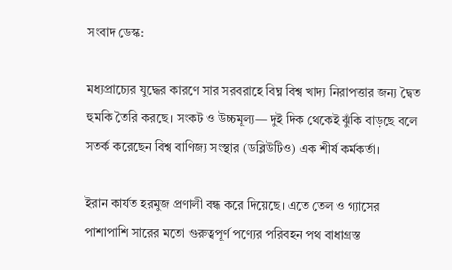সংবাদ ডেস্ক:

মধ্যপ্রাচ্যের যুদ্ধের কারণে সার সরবরাহে বিঘ্ন বিশ্ব খাদ্য নিরাপত্তার জন্য দ্বৈত হুমকি তৈরি করছে। সংকট ও উচ্চমূল্য— দুই দিক থেকেই ঝুঁকি বাড়ছে বলে সতর্ক করেছেন বিশ্ব বাণিজ্য সংস্থার (ডব্লিউটিও) এক শীর্ষ কর্মকর্তা।

ইরান কার্যত হরমুজ প্রণালী বন্ধ করে দিয়েছে। এতে তেল ও গ্যাসের পাশাপাশি সারের মতো গুরুত্বপূর্ণ পণ্যের পরিবহন পথ বাধাগ্রস্ত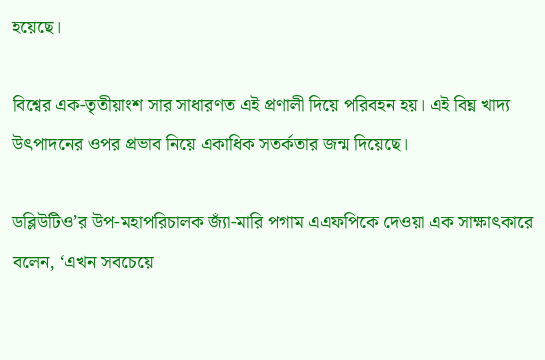হয়েছে।

বিশ্বের এক-তৃতীয়াংশ সার সাধারণত এই প্রণালী দিয়ে পরিবহন হয়। এই বিঘ্ন খাদ্য উৎপাদনের ওপর প্রভাব নিয়ে একাধিক সতর্কতার জন্ম দিয়েছে।

ডব্লিউটিও’র উপ-মহাপরিচালক জ্যাঁ-মারি পগাম এএফপিকে দেওয়া এক সাক্ষাৎকারে বলেন, ‘এখন সবচেয়ে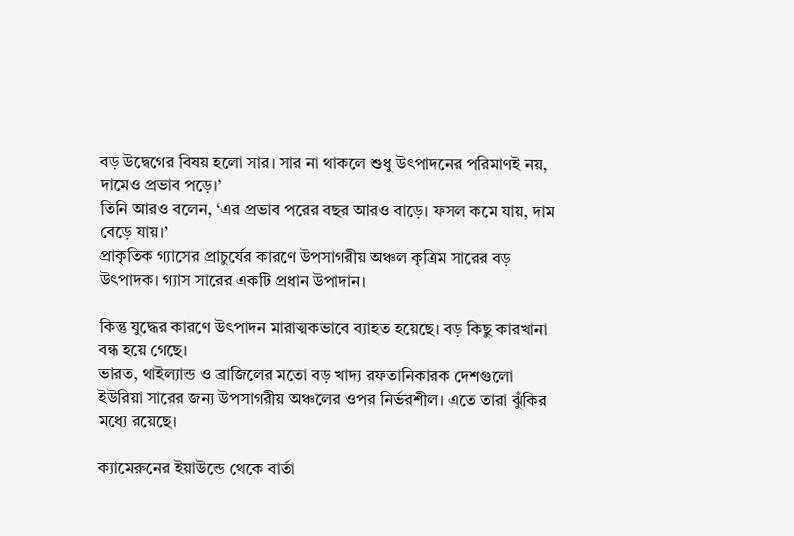বড় উদ্বেগের বিষয় হলো সার। সার না থাকলে শুধু উৎপাদনের পরিমাণই নয়, দামেও প্রভাব পড়ে।’
তিনি আরও বলেন, ‘এর প্রভাব পরের বছর আরও বাড়ে। ফসল কমে যায়, দাম বেড়ে যায়।’
প্রাকৃতিক গ্যাসের প্রাচুর্যের কারণে উপসাগরীয় অঞ্চল কৃত্রিম সারের বড় উৎপাদক। গ্যাস সারের একটি প্রধান উপাদান।

কিন্তু যুদ্ধের কারণে উৎপাদন মারাত্মকভাবে ব্যাহত হয়েছে। বড় কিছু কারখানা বন্ধ হয়ে গেছে।
ভারত, থাইল্যান্ড ও ব্রাজিলের মতো বড় খাদ্য রফতানিকারক দেশগুলো ইউরিয়া সারের জন্য উপসাগরীয় অঞ্চলের ওপর নির্ভরশীল। এতে তারা ঝুঁকির মধ্যে রয়েছে।

ক্যামেরুনের ইয়াউন্ডে থেকে বার্তা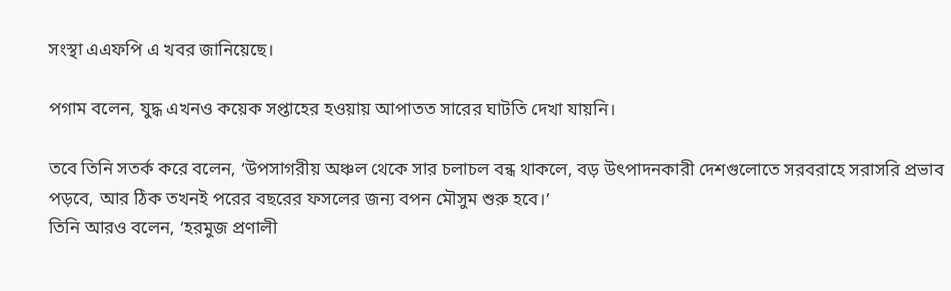সংস্থা এএফপি এ খবর জানিয়েছে।

পগাম বলেন, যুদ্ধ এখনও কয়েক সপ্তাহের হওয়ায় আপাতত সারের ঘাটতি দেখা যায়নি।

তবে তিনি সতর্ক করে বলেন, ‘উপসাগরীয় অঞ্চল থেকে সার চলাচল বন্ধ থাকলে, বড় উৎপাদনকারী দেশগুলোতে সরবরাহে সরাসরি প্রভাব পড়বে, আর ঠিক তখনই পরের বছরের ফসলের জন্য বপন মৌসুম শুরু হবে।’
তিনি আরও বলেন, ‘হরমুজ প্রণালী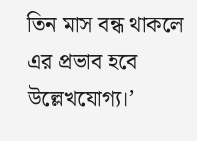তিন মাস বন্ধ থাকলে এর প্রভাব হবে উল্লেখযোগ্য।’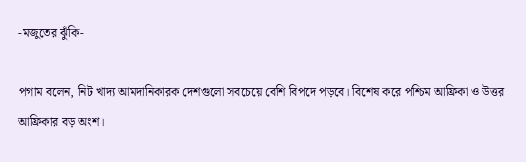-মজুতের ঝুঁকি-

পগাম বলেন, নিট খাদ্য আমদানিকারক দেশগুলো সবচেয়ে বেশি বিপদে পড়বে। বিশেষ করে পশ্চিম আফ্রিকা ও উত্তর আফ্রিকার বড় অংশ।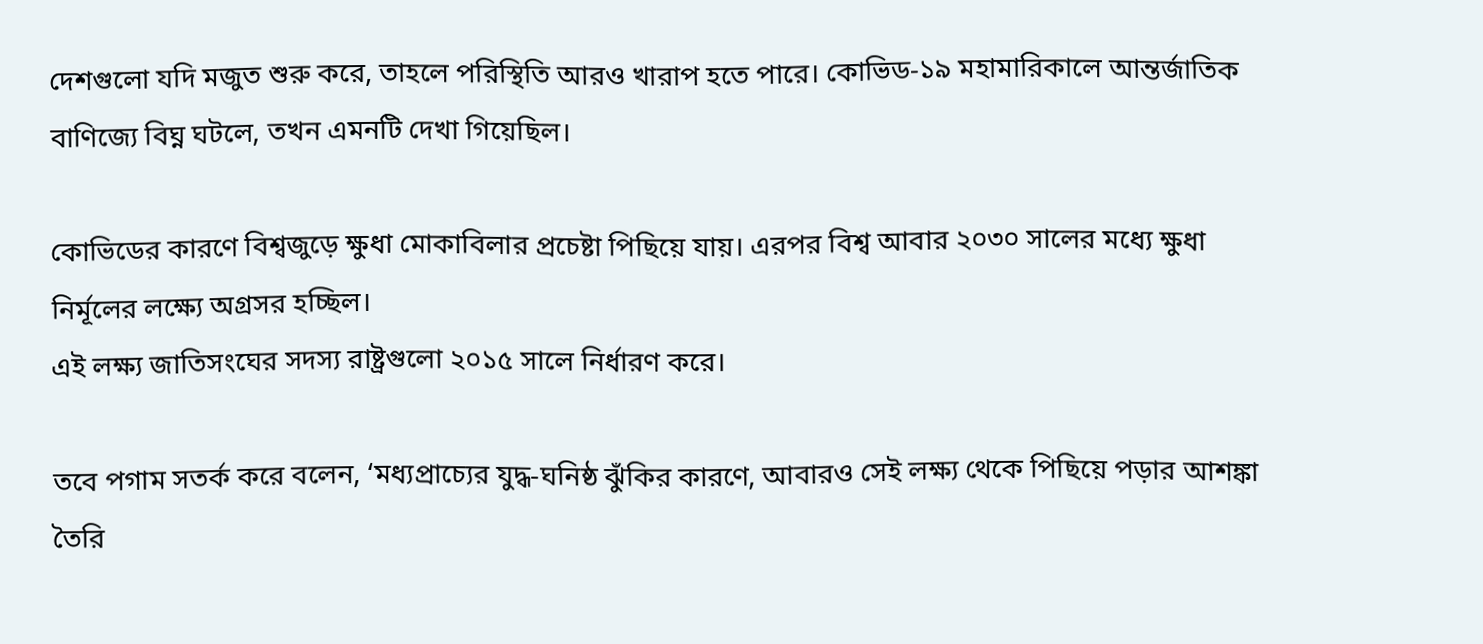দেশগুলো যদি মজুত শুরু করে, তাহলে পরিস্থিতি আরও খারাপ হতে পারে। কোভিড-১৯ মহামারিকালে আন্তর্জাতিক বাণিজ্যে বিঘ্ন ঘটলে, তখন এমনটি দেখা গিয়েছিল।

কোভিডের কারণে বিশ্বজুড়ে ক্ষুধা মোকাবিলার প্রচেষ্টা পিছিয়ে যায়। এরপর বিশ্ব আবার ২০৩০ সালের মধ্যে ক্ষুধা নির্মূলের লক্ষ্যে অগ্রসর হচ্ছিল।
এই লক্ষ্য জাতিসংঘের সদস্য রাষ্ট্রগুলো ২০১৫ সালে নির্ধারণ করে।

তবে পগাম সতর্ক করে বলেন, ‘মধ্যপ্রাচ্যের যুদ্ধ-ঘনিষ্ঠ ঝুঁকির কারণে, আবারও সেই লক্ষ্য থেকে পিছিয়ে পড়ার আশঙ্কা তৈরি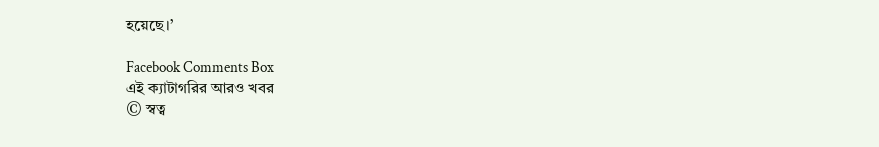হয়েছে।’

Facebook Comments Box
এই ক্যাটাগরির আরও খবর
© স্বত্ব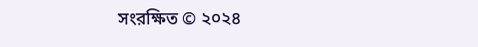সংরক্ষিত © ২০২৪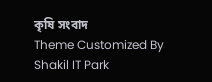কৃষি সংবাদ
Theme Customized By Shakil IT Park